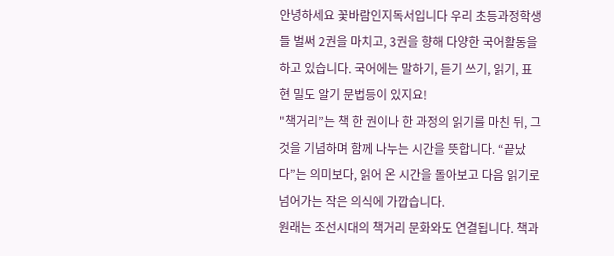안녕하세요 꽃바람인지독서입니다 우리 초등과정학생들 벌써 2권을 마치고, 3권을 향해 다양한 국어활동을 하고 있습니다. 국어에는 말하기, 듣기 쓰기, 읽기, 표현 밀도 알기 문법등이 있지요!
"책거리”는 책 한 권이나 한 과정의 읽기를 마친 뒤, 그것을 기념하며 함께 나누는 시간을 뜻합니다. “끝났다”는 의미보다, 읽어 온 시간을 돌아보고 다음 읽기로 넘어가는 작은 의식에 가깝습니다.
원래는 조선시대의 책거리 문화와도 연결됩니다. 책과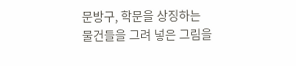문방구, 학문을 상징하는 물건들을 그려 넣은 그림을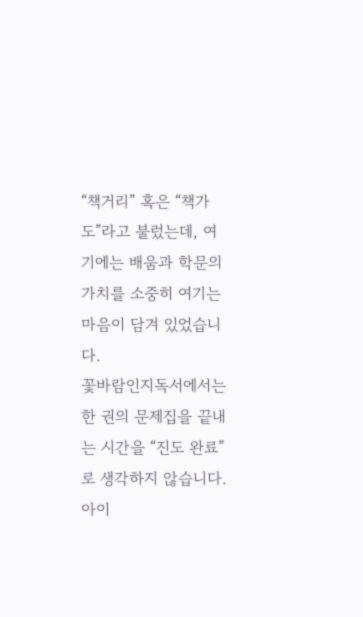“책거리” 혹은 “책가도”라고 불렀는데, 여기에는 배움과 학문의 가치를 소중히 여기는 마음이 담겨 있었습니다.
꽃바람인지독서에서는 한 권의 문제집을 끝내는 시간을 “진도 완료”로 생각하지 않습니다. 아이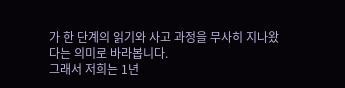가 한 단계의 읽기와 사고 과정을 무사히 지나왔다는 의미로 바라봅니다.
그래서 저희는 1년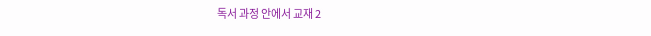독서 과정 안에서 교재 2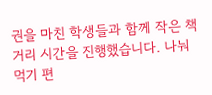권을 마친 학생들과 함께 작은 책거리 시간을 진행했습니다. 나눠 먹기 편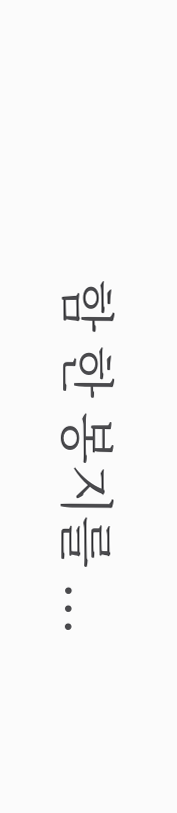함 한 봉지를 ...